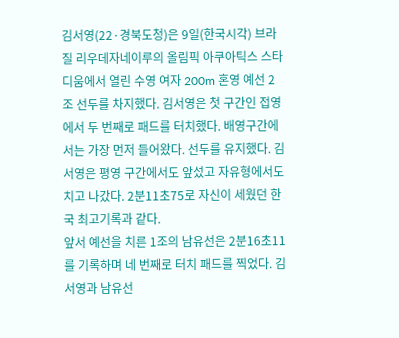김서영(22·경북도청)은 9일(한국시각) 브라질 리우데자네이루의 올림픽 아쿠아틱스 스타디움에서 열린 수영 여자 200m 혼영 예선 2조 선두를 차지했다. 김서영은 첫 구간인 접영에서 두 번째로 패드를 터치했다. 배영구간에서는 가장 먼저 들어왔다. 선두를 유지했다. 김서영은 평영 구간에서도 앞섰고 자유형에서도 치고 나갔다. 2분11초75로 자신이 세웠던 한국 최고기록과 같다.
앞서 예선을 치른 1조의 남유선은 2분16초11를 기록하며 네 번째로 터치 패드를 찍었다. 김서영과 남유선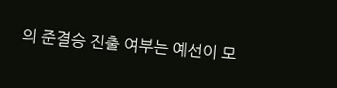의 준결승 진출 여부는 예선이 모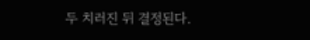두 치러진 뒤 결정된다.